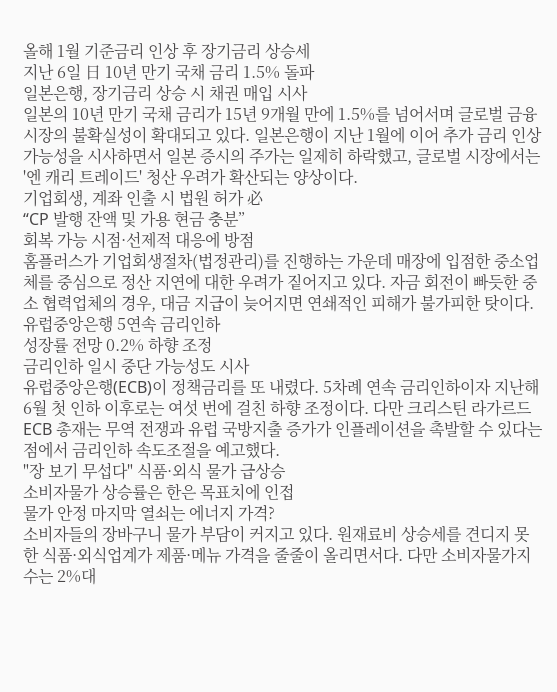올해 1월 기준금리 인상 후 장기금리 상승세
지난 6일 日 10년 만기 국채 금리 1.5% 돌파
일본은행, 장기금리 상승 시 채권 매입 시사
일본의 10년 만기 국채 금리가 15년 9개월 만에 1.5%를 넘어서며 글로벌 금융시장의 불확실성이 확대되고 있다. 일본은행이 지난 1월에 이어 추가 금리 인상 가능성을 시사하면서 일본 증시의 주가는 일제히 하락했고, 글로벌 시장에서는 '엔 캐리 트레이드' 청산 우려가 확산되는 양상이다.
기업회생, 계좌 인출 시 법원 허가 必
“CP 발행 잔액 및 가용 현금 충분”
회복 가능 시점·선제적 대응에 방점
홈플러스가 기업회생절차(법정관리)를 진행하는 가운데 매장에 입점한 중소업체를 중심으로 정산 지연에 대한 우려가 짙어지고 있다. 자금 회전이 빠듯한 중소 협력업체의 경우, 대금 지급이 늦어지면 연쇄적인 피해가 불가피한 탓이다.
유럽중앙은행 5연속 금리인하
성장률 전망 0.2% 하향 조정
금리인하 일시 중단 가능성도 시사
유럽중앙은행(ECB)이 정책금리를 또 내렸다. 5차례 연속 금리인하이자 지난해 6월 첫 인하 이후로는 여섯 번에 걸친 하향 조정이다. 다만 크리스틴 라가르드 ECB 총재는 무역 전쟁과 유럽 국방지출 증가가 인플레이션을 촉발할 수 있다는 점에서 금리인하 속도조절을 예고했다.
"장 보기 무섭다" 식품·외식 물가 급상승
소비자물가 상승률은 한은 목표치에 인접
물가 안정 마지막 열쇠는 에너지 가격?
소비자들의 장바구니 물가 부담이 커지고 있다. 원재료비 상승세를 견디지 못한 식품·외식업계가 제품·메뉴 가격을 줄줄이 올리면서다. 다만 소비자물가지수는 2%대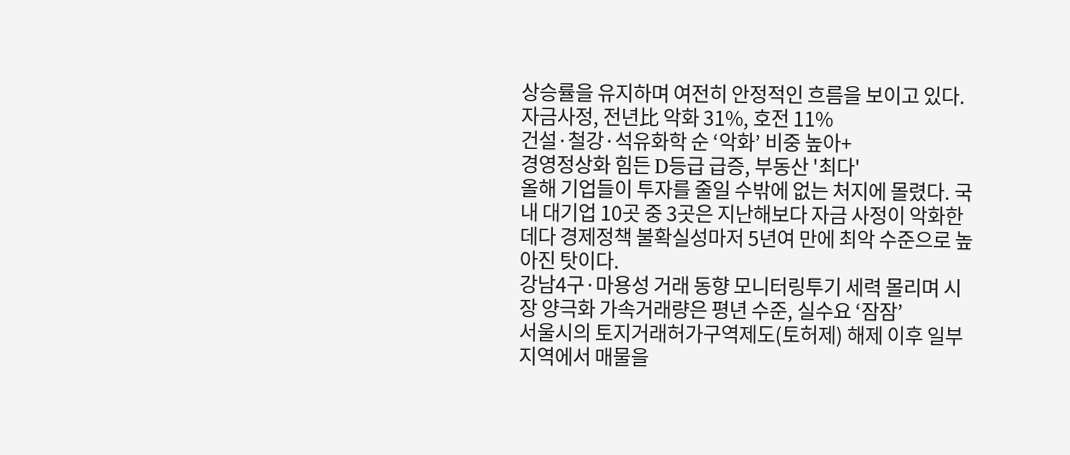상승률을 유지하며 여전히 안정적인 흐름을 보이고 있다.
자금사정, 전년比 악화 31%, 호전 11%
건설·철강·석유화학 순 ‘악화’ 비중 높아+
경영정상화 힘든 D등급 급증, 부동산 '최다'
올해 기업들이 투자를 줄일 수밖에 없는 처지에 몰렸다. 국내 대기업 10곳 중 3곳은 지난해보다 자금 사정이 악화한 데다 경제정책 불확실성마저 5년여 만에 최악 수준으로 높아진 탓이다.
강남4구·마용성 거래 동향 모니터링투기 세력 몰리며 시장 양극화 가속거래량은 평년 수준, 실수요 ‘잠잠’
서울시의 토지거래허가구역제도(토허제) 해제 이후 일부 지역에서 매물을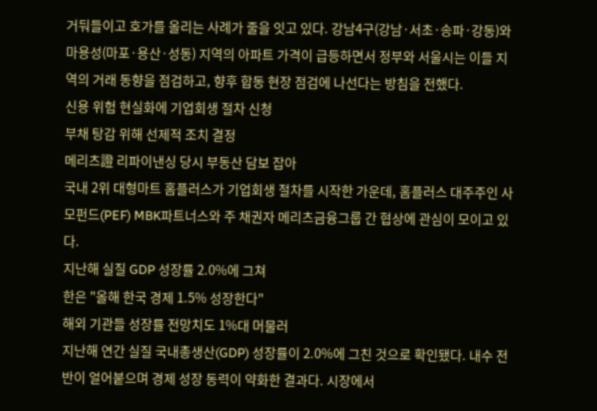거둬들이고 호가를 올리는 사례가 줄을 잇고 있다. 강남4구(강남·서초·송파·강동)와 마용성(마포·용산·성동) 지역의 아파트 가격이 급등하면서 정부와 서울시는 이들 지역의 거래 동향을 점검하고, 향후 합동 현장 점검에 나선다는 방침을 전했다.
신용 위험 현실화에 기업회생 절차 신청
부채 탕감 위해 선제적 조치 결정
메리츠證 리파이낸싱 당시 부동산 담보 잡아
국내 2위 대형마트 홈플러스가 기업회생 절차를 시작한 가운데, 홈플러스 대주주인 사모펀드(PEF) MBK파트너스와 주 채권자 메리츠금융그룹 간 협상에 관심이 모이고 있다.
지난해 실질 GDP 성장률 2.0%에 그쳐
한은 "올해 한국 경제 1.5% 성장한다"
해외 기관들 성장률 전망치도 1%대 머물러
지난해 연간 실질 국내총생산(GDP) 성장률이 2.0%에 그친 것으로 확인됐다. 내수 전반이 얼어붙으며 경제 성장 동력이 약화한 결과다. 시장에서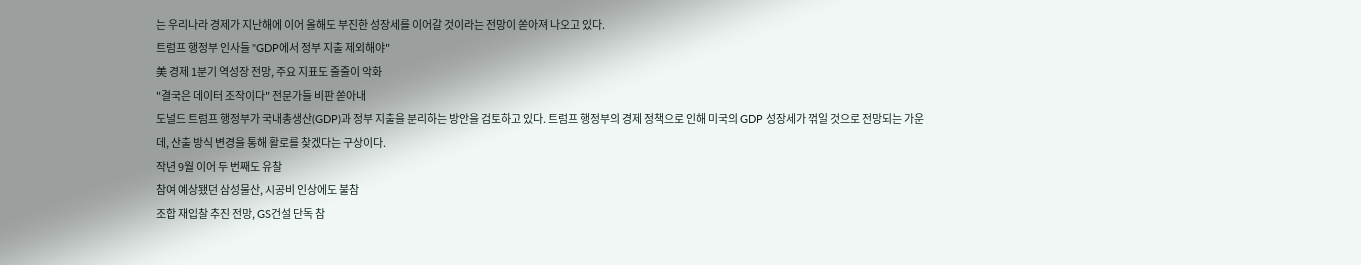는 우리나라 경제가 지난해에 이어 올해도 부진한 성장세를 이어갈 것이라는 전망이 쏟아져 나오고 있다.
트럼프 행정부 인사들 "GDP에서 정부 지출 제외해야"
美 경제 1분기 역성장 전망, 주요 지표도 줄줄이 악화
"결국은 데이터 조작이다" 전문가들 비판 쏟아내
도널드 트럼프 행정부가 국내총생산(GDP)과 정부 지출을 분리하는 방안을 검토하고 있다. 트럼프 행정부의 경제 정책으로 인해 미국의 GDP 성장세가 꺾일 것으로 전망되는 가운데, 산출 방식 변경을 통해 활로를 찾겠다는 구상이다.
작년 9월 이어 두 번째도 유찰
참여 예상됐던 삼성물산, 시공비 인상에도 불참
조합 재입찰 추진 전망, GS건설 단독 참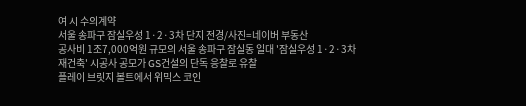여 시 수의계약
서울 송파구 잠실우성 1·2·3차 단지 전경/사진=네이버 부동산
공사비 1조7,000억원 규모의 서울 송파구 잠실동 일대 '잠실우성 1·2·3차 재건축' 시공사 공모가 GS건설의 단독 응찰로 유찰
플레이 브릿지 볼트에서 위믹스 코인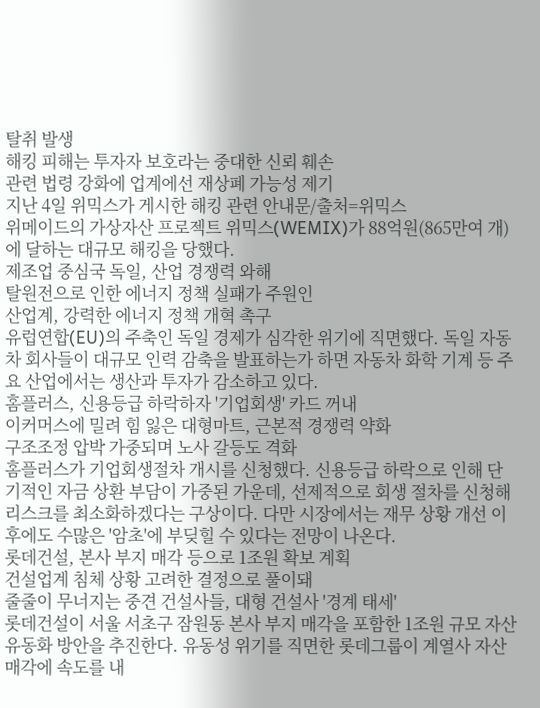탈취 발생
해킹 피해는 투자자 보호라는 중대한 신뢰 훼손
관련 법령 강화에 업계에선 재상폐 가능성 제기
지난 4일 위믹스가 게시한 해킹 관련 안내문/출처=위믹스
위메이드의 가상자산 프로젝트 위믹스(WEMIX)가 88억원(865만여 개)에 달하는 대규모 해킹을 당했다.
제조업 중심국 독일, 산업 경쟁력 와해
탈원전으로 인한 에너지 정책 실패가 주원인
산업계, 강력한 에너지 정책 개혁 촉구
유럽연합(EU)의 주축인 독일 경제가 심각한 위기에 직면했다. 독일 자동차 회사들이 대규모 인력 감축을 발표하는가 하면 자동차 화학 기계 등 주요 산업에서는 생산과 투자가 감소하고 있다.
홈플러스, 신용등급 하락하자 '기업회생' 카드 꺼내
이커머스에 밀려 힘 잃은 대형마트, 근본적 경쟁력 약화
구조조정 압박 가중되며 노사 갈등도 격화
홈플러스가 기업회생절차 개시를 신청했다. 신용등급 하락으로 인해 단기적인 자금 상환 부담이 가중된 가운데, 선제적으로 회생 절차를 신청해 리스크를 최소화하겠다는 구상이다. 다만 시장에서는 재무 상황 개선 이후에도 수많은 '암초'에 부딪힐 수 있다는 전망이 나온다.
롯데건설, 본사 부지 매각 등으로 1조원 확보 계획
건설업계 침체 상황 고려한 결정으로 풀이돼
줄줄이 무너지는 중견 건설사들, 대형 건설사 '경계 태세'
롯데건설이 서울 서초구 잠원동 본사 부지 매각을 포함한 1조원 규모 자산 유동화 방안을 추진한다. 유동성 위기를 직면한 롯데그룹이 계열사 자산 매각에 속도를 내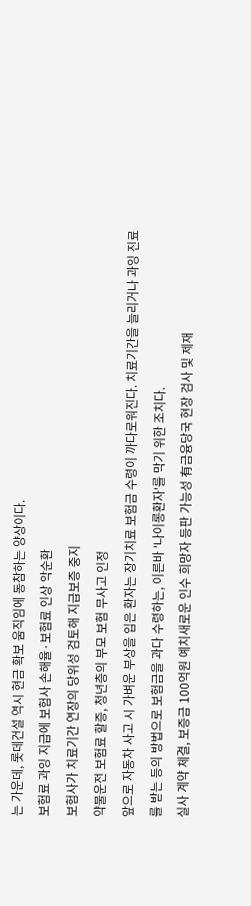는 가운데, 롯데건설 역시 현금 확보 움직임에 동참하는 양상이다.
보험료 과잉 지급에 보험사 손해율·보험료 인상 악순환
보험사가 치료기간 연장의 당위성 검토해 지급보증 중지
약물운전 보험료 할증, 청년층의 부모 보험 무사고 인정
앞으로 자동차 사고 시 가벼운 부상을 입은 환자는 장기치료 보험금 수령이 까다로워진다. 치료기간을 늘리거나 과잉 진료를 받는 등의 방법으로 보험금을 과다 수령하는, 이른바 '나이롱환자'를 막기 위한 조치다.
실사 계약 체결, 보증금 100억원 예치새로운 인수 희망자 등판 가능성 有금융당국 현장 검사 및 제재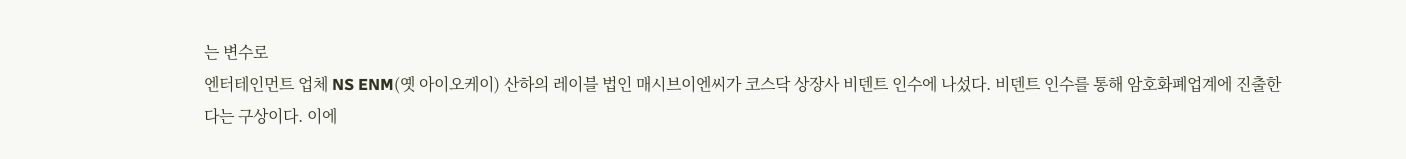는 변수로
엔터테인먼트 업체 NS ENM(옛 아이오케이) 산하의 레이블 법인 매시브이엔씨가 코스닥 상장사 비덴트 인수에 나섰다. 비덴트 인수를 통해 암호화폐업계에 진출한다는 구상이다. 이에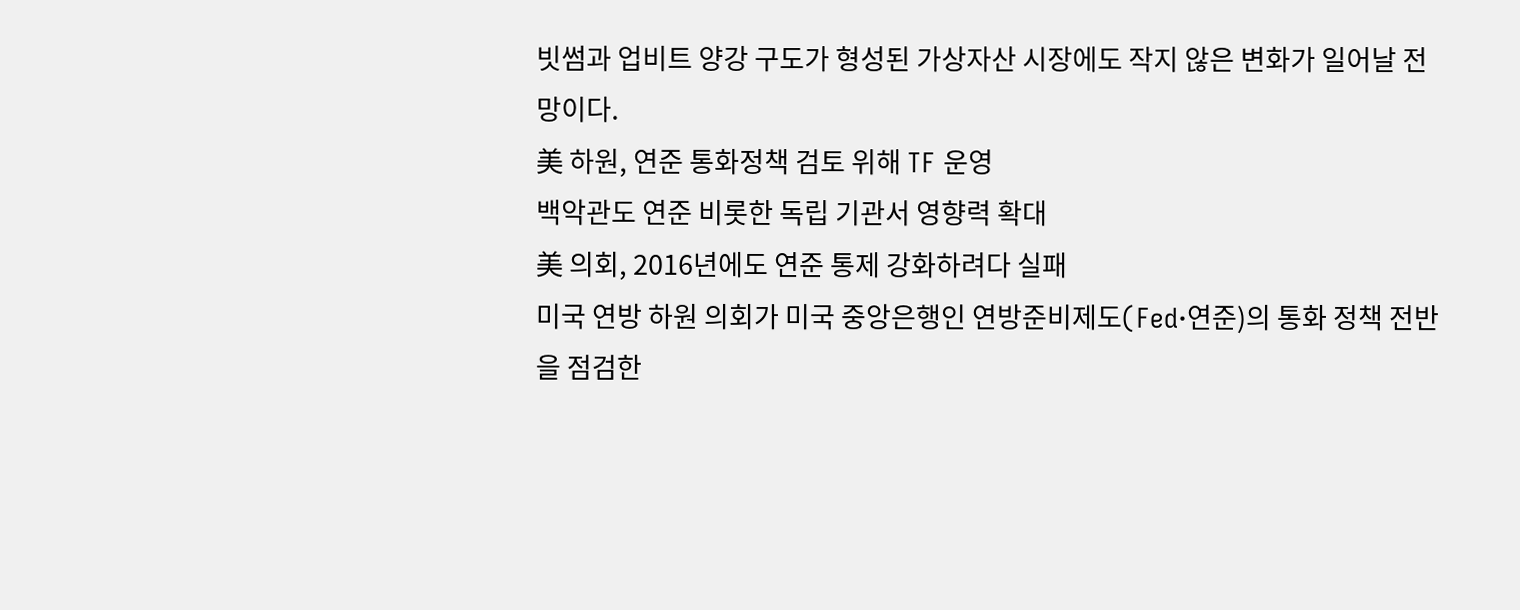빗썸과 업비트 양강 구도가 형성된 가상자산 시장에도 작지 않은 변화가 일어날 전망이다.
美 하원, 연준 통화정책 검토 위해 TF 운영
백악관도 연준 비롯한 독립 기관서 영향력 확대
美 의회, 2016년에도 연준 통제 강화하려다 실패
미국 연방 하원 의회가 미국 중앙은행인 연방준비제도(Fed·연준)의 통화 정책 전반을 점검한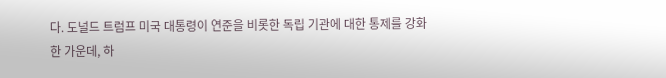다. 도널드 트럼프 미국 대통령이 연준을 비롯한 독립 기관에 대한 통제를 강화한 가운데, 하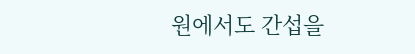원에서도 간섭을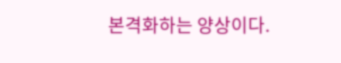본격화하는 양상이다.